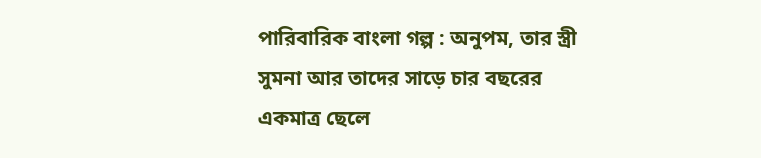পারিবারিক বাংলা গল্প : অনুপম, তার স্ত্রী সুমনা আর তাদের সাড়ে চার বছরের একমাত্র ছেলে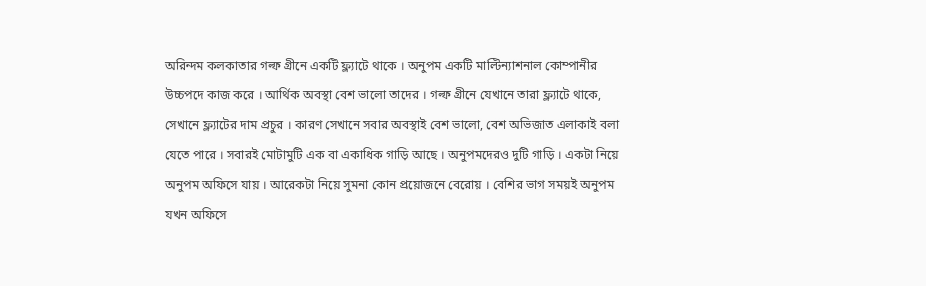অরিন্দম কলকাতার গল্ফ গ্রীনে একটি ফ্ল্যাটে থাকে । অনুপম একটি মাল্টিন্যাশনাল কোম্পানীর উচ্চপদে কাজ করে । আর্থিক অবস্থা বেশ ভালো তাদের । গল্ফ গ্রীনে যেখানে তারা ফ্ল্যাটে থাকে, সেখানে ফ্ল্যাটের দাম প্রচুর । কারণ সেখানে সবার অবস্থাই বেশ ভালো, বেশ অভিজাত এলাকাই বলা যেতে পারে । সবারই মোটামুটি এক বা একাধিক গাড়ি আছে । অনুপমদেরও দুটি গাড়ি । একটা নিয়ে অনুপম অফিসে যায় । আরেকটা নিয়ে সুমনা কোন প্রয়োজনে বেরোয় । বেশির ভাগ সময়ই অনুপম যখন অফিসে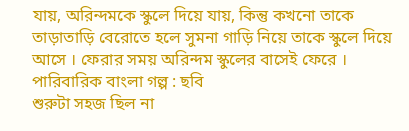যায়, অরিন্দমকে স্কুলে দিয়ে যায়, কিন্তু কখনো তাকে তাড়াতাড়ি বেরোতে হলে সুমনা গাড়ি নিয়ে তাকে স্কুলে দিয়ে আসে । ফেরার সময় অরিন্দম স্কুলের বাসেই ফেরে ।
পারিবারিক বাংলা গল্প : ছবি
শুরুটা সহজ ছিল না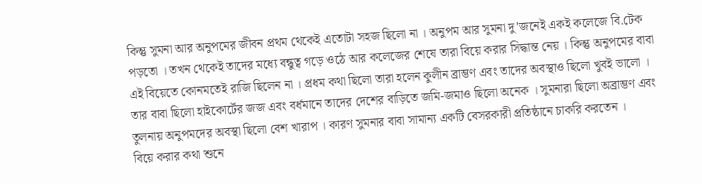কিন্তু সুমনা আর অনুপমের জীবন প্রথম থেকেই এতোটা সহজ ছিলো না । অনুপম আর সুমনা দু’জনেই একই কলেজে বি.টেক পড়তো । তখন থেকেই তাদের মধ্যে বন্ধুত্ব গড়ে ওঠে আর কলেজের শেষে তারা বিয়ে করার সিদ্ধান্ত নেয় । কিন্তু অনুপমের বাবা এই বিয়েতে কোনমতেই রাজি ছিলেন না । প্রধম কথা ছিলো তারা হলেন কুলীন ব্রাম্ভণ এবং তাদের অবস্থাও ছিলো খুবই ভালো । তার বাবা ছিলো হাইকোর্টের জজ এবং বর্ধমানে তাদের দেশের বাড়িতে জমি-জমাও ছিলো অনেক । সুমনারা ছিলো অব্রাম্ভণ এবং তুলনায় অনুপমদের অবস্থা ছিলো বেশ খারাপ । কারণ সুমনার বাবা সামান্য একটি বেসরকারী প্রতিষ্ঠানে চাকরি করতেন ।
বিয়ে করার কথা শুনে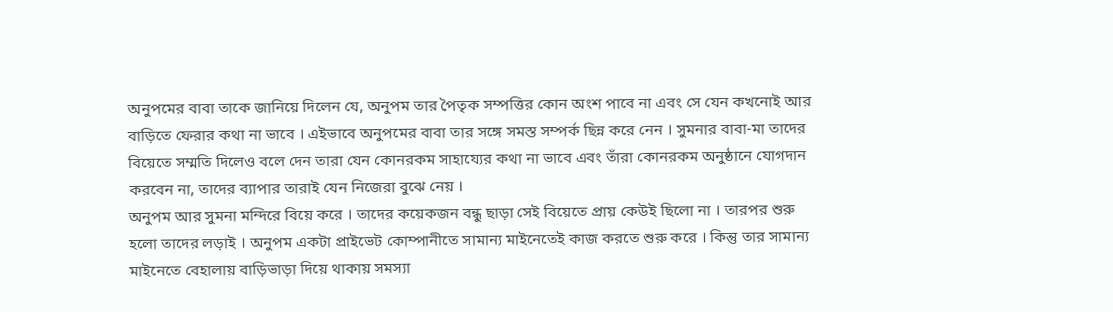অনুপমের বাবা তাকে জানিয়ে দিলেন যে, অনুপম তার পৈতৃক সম্পত্তির কোন অংশ পাবে না এবং সে যেন কখনোই আর বাড়িতে ফেরার কথা না ভাবে । এইভাবে অনুপমের বাবা তার সঙ্গে সমস্ত সম্পর্ক ছিন্ন করে নেন । সুমনার বাবা-মা তাদের বিয়েতে সম্মতি দিলেও বলে দেন তারা যেন কোনরকম সাহায্যের কথা না ভাবে এবং তাঁরা কোনরকম অনুষ্ঠানে যোগদান করবেন না, তাদের ব্যাপার তারাই যেন নিজেরা বুঝে নেয় ।
অনুপম আর সুমনা মন্দিরে বিয়ে করে । তাদের কয়েকজন বন্ধু ছাড়া সেই বিয়েতে প্রায় কেউই ছিলো না । তারপর শুরু হলো তাদের লড়াই । অনুপম একটা প্রাইভেট কোম্পানীতে সামান্য মাইনেতেই কাজ করতে শুরু করে । কিন্তু তার সামান্য মাইনেতে বেহালায় বাড়িভাড়া দিয়ে থাকায় সমস্যা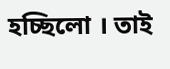হচ্ছিলো । তাই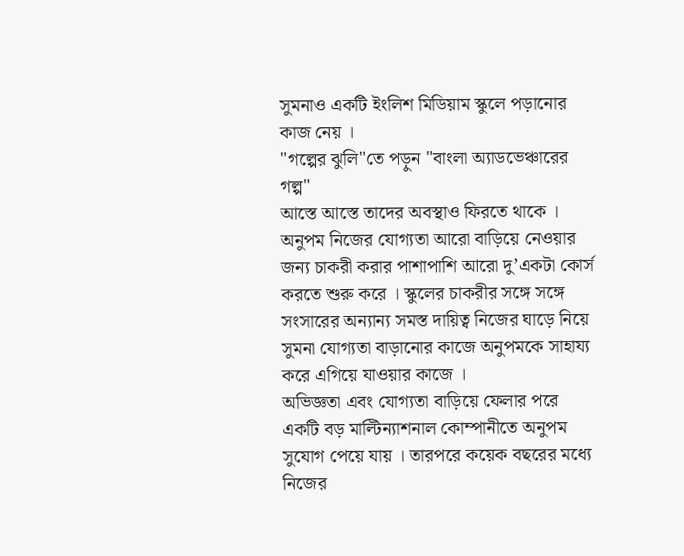সুমনাও একটি ইংলিশ মিডিয়াম স্কুলে পড়ানোর কাজ নেয় ।
"গল্পের ঝুলি"তে পড়ুন "বাংলা অ্যাডভেঞ্চারের গল্প"
আস্তে আস্তে তাদের অবস্থাও ফিরতে থাকে । অনুপম নিজের যোগ্যতা আরো বাড়িয়ে নেওয়ার জন্য চাকরী করার পাশাপাশি আরো দু’একটা কোর্স করতে শুরু করে । স্কুলের চাকরীর সঙ্গে সঙ্গে সংসারের অন্যান্য সমস্ত দায়িত্ব নিজের ঘাড়ে নিয়ে সুমনা যোগ্যতা বাড়ানোর কাজে অনুপমকে সাহায্য করে এগিয়ে যাওয়ার কাজে ।
অভিজ্ঞতা এবং যোগ্যতা বাড়িয়ে ফেলার পরে একটি বড় মাল্টিন্যাশনাল কোম্পানীতে অনুপম সুযোগ পেয়ে যায় । তারপরে কয়েক বছরের মধ্যে নিজের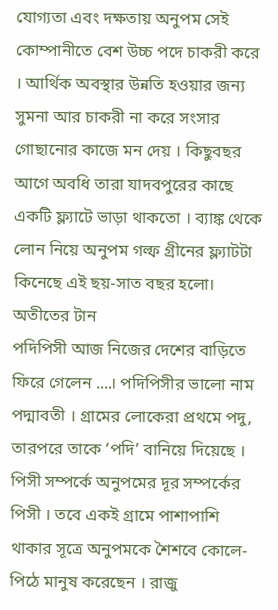যোগ্যতা এবং দক্ষতায় অনুপম সেই কোম্পানীতে বেশ উচ্চ পদে চাকরী করে । আর্থিক অবস্থার উন্নতি হওয়ার জন্য সুমনা আর চাকরী না করে সংসার গোছানোর কাজে মন দেয় । কিছুবছর আগে অবধি তারা যাদবপুরের কাছে একটি ফ্ল্যাটে ভাড়া থাকতো । ব্যাঙ্ক থেকে লোন নিয়ে অনুপম গল্ফ গ্রীনের ফ্ল্যাটটা কিনেছে এই ছয়-সাত বছর হলো।
অতীতের টান
পদিপিসী আজ নিজের দেশের বাড়িতে ফিরে গেলেন ....। পদিপিসীর ভালো নাম পদ্মাবতী । গ্রামের লোকেরা প্রথমে পদু, তারপরে তাকে ‘পদি’ বানিয়ে দিয়েছে । পিসী সম্পর্কে অনুপমের দূর সম্পর্কের পিসী । তবে একই গ্রামে পাশাপাশি থাকার সূত্রে অনুপমকে শৈশবে কোলে-পিঠে মানুষ করেছেন । রাজু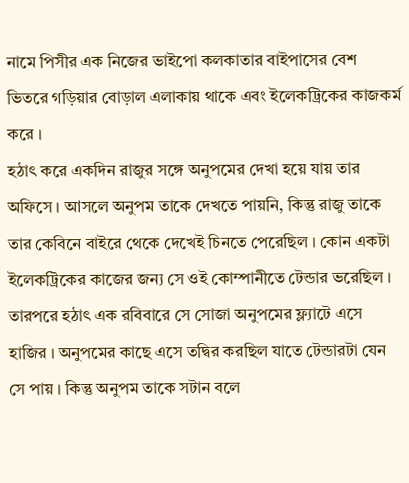নামে পিসীর এক নিজের ভাইপো কলকাতার বাইপাসের বেশ ভিতরে গড়িয়ার বোড়াল এলাকায় থাকে এবং ইলেকট্রিকের কাজকর্ম করে ।
হঠাৎ করে একদিন রাজুর সঙ্গে অনুপমের দেখা হয়ে যায় তার অফিসে । আসলে অনুপম তাকে দেখতে পায়নি, কিন্তু রাজু তাকে তার কেবিনে বাইরে থেকে দেখেই চিনতে পেরেছিল । কোন একটা ইলেকট্রিকের কাজের জন্য সে ওই কোম্পানীতে টেন্ডার ভরেছিল । তারপরে হঠাৎ এক রবিবারে সে সোজা অনুপমের ফ্ল্যাটে এসে হাজির । অনুপমের কাছে এসে তদ্বির করছিল যাতে টেন্ডারটা যেন সে পায় । কিন্তু অনুপম তাকে সটান বলে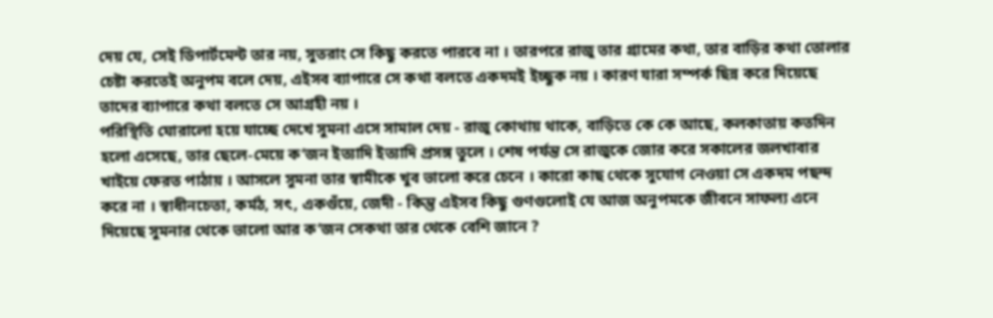দেয় যে, সেই ডিপার্টমেন্ট তার নয়, সুতরাং সে কিছু করতে পারবে না । তারপরে রাজু তার গ্রামের কথা, তার বাড়ির কথা তোলার চেষ্টা করতেই অনুপম বলে দেয়, এইসব ব্যাপারে সে কথা বলতে একদমই ইচ্ছুক নয় । কারণ যারা সম্পর্ক ছিন্ন করে দিয়েছে তাদের ব্যাপারে কথা বলতে সে আগ্রহী নয় ।
পরিস্থিতি ঘোরালো হয়ে যাচ্ছে দেখে সুমনা এসে সামাল দেয় - রাজু কোথায় থাকে, বাড়িতে কে কে আছে, কলকাতায় কতদিন হলো এসেছে, তার ছেলে-মেয়ে ক’জন ইত্যাদি ইত্যাদি প্রসঙ্গ তুলে । শেষ পর্যন্ত সে রাজুকে জোর করে সকালের জলখাবার খাইয়ে ফেরত পাঠায় । আসলে সুমনা তার স্বামীকে খুব ভালো করে চেনে । কারো কাছ থেকে সুযোগ নেওয়া সে একদম পছন্দ করে না । স্বাধীনচেতা, কর্মঠ, সৎ, একগুঁয়ে, জেদী - কিন্তু এইসব কিছু গুণগুলোই যে আজ অনুপমকে জীবনে সাফল্য এনে দিয়েছে সুমনার থেকে ভালো আর ক’জন সেকথা তার থেকে বেশি জানে ?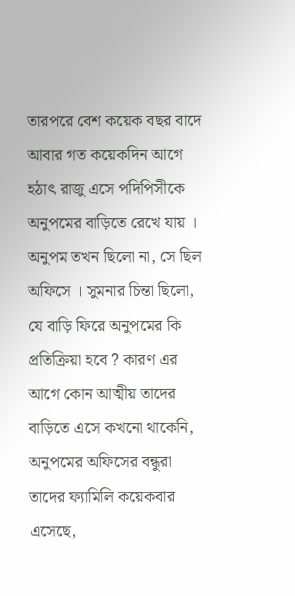তারপরে বেশ কয়েক বছর বাদে আবার গত কয়েকদিন আগে হঠাৎ রাজু এসে পদিপিসীকে অনুপমের বাড়িতে রেখে যায় । অনুপম তখন ছিলো না, সে ছিল অফিসে । সুমনার চিন্তা ছিলো, যে বাড়ি ফিরে অনুপমের কি প্রতিক্রিয়া হবে ? কারণ এর আগে কোন আত্মীয় তাদের বাড়িতে এসে কখনো থাকেনি, অনুপমের অফিসের বন্ধুরা তাদের ফ্যামিলি কয়েকবার এসেছে,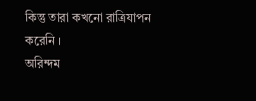কিন্তু তারা কখনো রাত্রিযাপন করেনি ।
অরিন্দম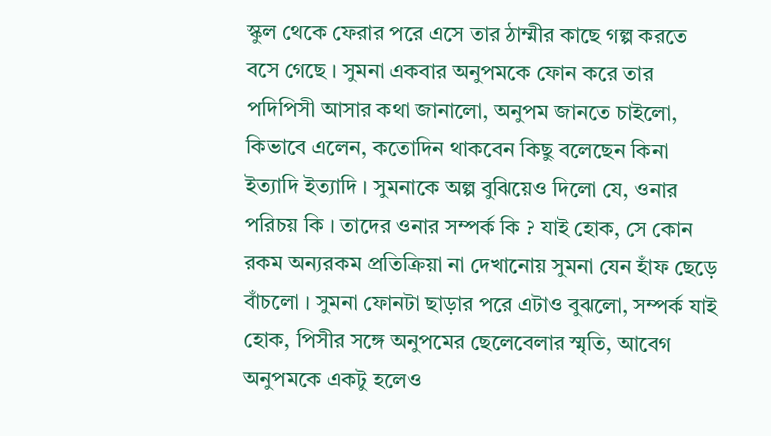স্কুল থেকে ফেরার পরে এসে তার ঠাম্মীর কাছে গল্প করতে বসে গেছে । সুমনা একবার অনুপমকে ফোন করে তার পদিপিসী আসার কথা জানালো, অনুপম জানতে চাইলো, কিভাবে এলেন, কতোদিন থাকবেন কিছু বলেছেন কিনা ইত্যাদি ইত্যাদি । সুমনাকে অল্প বুঝিয়েও দিলো যে, ওনার পরিচয় কি । তাদের ওনার সম্পর্ক কি ? যাই হোক, সে কোন রকম অন্যরকম প্রতিক্রিয়া না দেখানোয় সুমনা যেন হাঁফ ছেড়ে বাঁচলো । সুমনা ফোনটা ছাড়ার পরে এটাও বুঝলো, সম্পর্ক যাই হোক, পিসীর সঙ্গে অনুপমের ছেলেবেলার স্মৃতি, আবেগ অনুপমকে একটু হলেও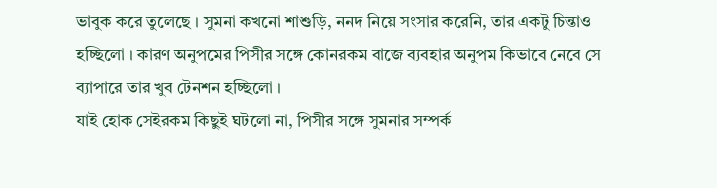ভাবুক করে তুলেছে । সুমনা কখনো শাশুড়ি, ননদ নিয়ে সংসার করেনি, তার একটু চিন্তাও হচ্ছিলো । কারণ অনুপমের পিসীর সঙ্গে কোনরকম বাজে ব্যবহার অনুপম কিভাবে নেবে সে ব্যাপারে তার খুব টেনশন হচ্ছিলো ।
যাই হোক সেইরকম কিছুই ঘটলো না, পিসীর সঙ্গে সুমনার সম্পর্ক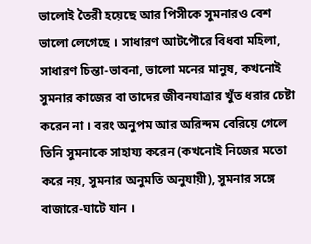ভালোই তৈরী হয়েছে আর পিসীকে সুমনারও বেশ ভালো লেগেছে । সাধারণ আটপৌরে বিধবা মহিলা, সাধারণ চিন্তা-ভাবনা, ভালো মনের মানুষ, কখনোই সুমনার কাজের বা তাদের জীবনযাত্রার খুঁত ধরার চেষ্টা করেন না । বরং অনুপম আর অরিন্দম বেরিয়ে গেলে তিনি সুমনাকে সাহায্য করেন (কখনোই নিজের মতো করে নয়, সুমনার অনুমতি অনুযায়ী), সুমনার সঙ্গে বাজারে-ঘাটে যান ।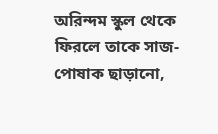অরিন্দম স্কুল থেকে ফিরলে তাকে সাজ-পোষাক ছাড়ানো,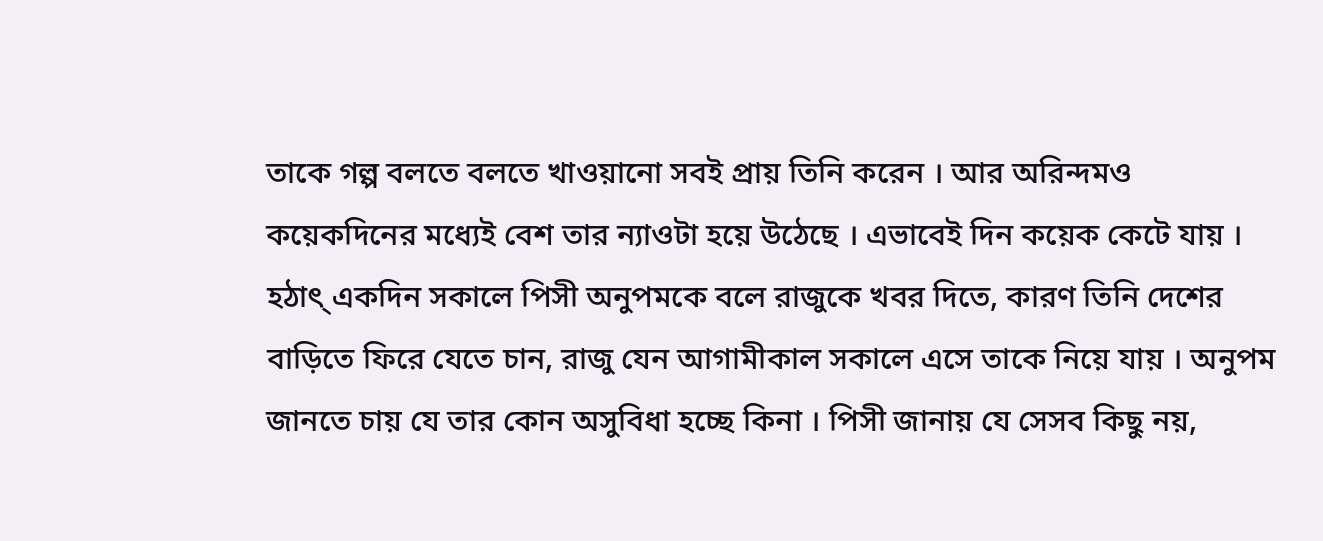তাকে গল্প বলতে বলতে খাওয়ানো সবই প্রায় তিনি করেন । আর অরিন্দমও কয়েকদিনের মধ্যেই বেশ তার ন্যাওটা হয়ে উঠেছে । এভাবেই দিন কয়েক কেটে যায় ।
হঠাৎ্ একদিন সকালে পিসী অনুপমকে বলে রাজুকে খবর দিতে, কারণ তিনি দেশের বাড়িতে ফিরে যেতে চান, রাজু যেন আগামীকাল সকালে এসে তাকে নিয়ে যায় । অনুপম জানতে চায় যে তার কোন অসুবিধা হচ্ছে কিনা । পিসী জানায় যে সেসব কিছু নয়,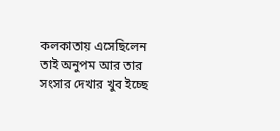কলকাতায় এসেছিলেন তাই অনুপম আর তার সংসার দেখার খুব ইচ্ছে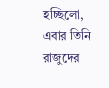হচ্ছিলো, এবার তিনি রাজুদের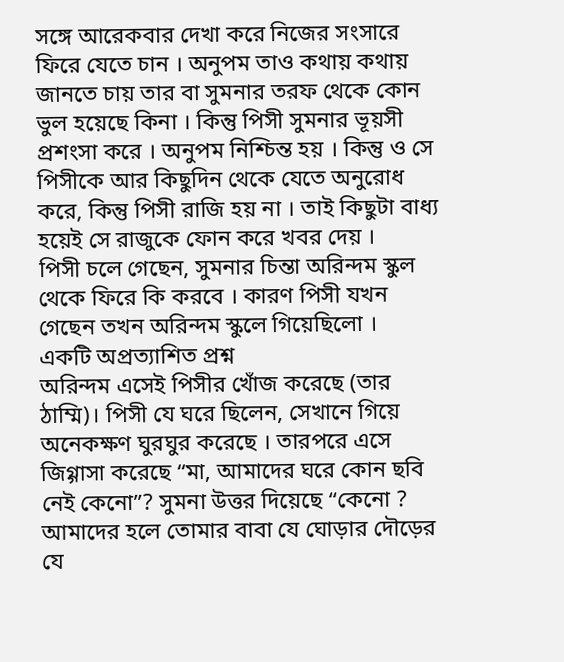সঙ্গে আরেকবার দেখা করে নিজের সংসারে ফিরে যেতে চান । অনুপম তাও কথায় কথায় জানতে চায় তার বা সুমনার তরফ থেকে কোন ভুল হয়েছে কিনা । কিন্তু পিসী সুমনার ভূয়সী প্রশংসা করে । অনুপম নিশ্চিন্ত হয় । কিন্তু ও সে পিসীকে আর কিছুদিন থেকে যেতে অনুরোধ করে, কিন্তু পিসী রাজি হয় না । তাই কিছুটা বাধ্য হয়েই সে রাজুকে ফোন করে খবর দেয় ।
পিসী চলে গেছেন, সুমনার চিন্তা অরিন্দম স্কুল থেকে ফিরে কি করবে । কারণ পিসী যখন গেছেন তখন অরিন্দম স্কুলে গিয়েছিলো ।
একটি অপ্রত্যাশিত প্রশ্ন
অরিন্দম এসেই পিসীর খোঁজ করেছে (তার ঠাম্মি)। পিসী যে ঘরে ছিলেন, সেখানে গিয়ে অনেকক্ষণ ঘুরঘুর করেছে । তারপরে এসে জিগ্গাসা করেছে “মা, আমাদের ঘরে কোন ছবি নেই কেনো”? সুমনা উত্তর দিয়েছে “কেনো ? আমাদের হলে তোমার বাবা যে ঘোড়ার দৌড়ের যে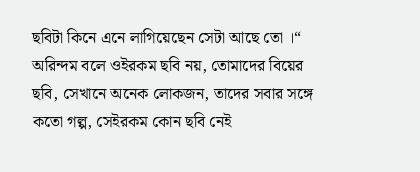ছবিটা কিনে এনে লাগিয়েছেন সেটা আছে তো ।“ অরিন্দম বলে ওইরকম ছবি নয়, তোমাদের বিয়ের ছবি, সেখানে অনেক লোকজন, তাদের সবার সঙ্গে কতো গল্প, সেইরকম কোন ছবি নেই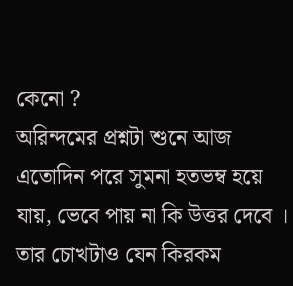কেনো ?
অরিন্দমের প্রশ্নটা শুনে আজ এতোদিন পরে সুমনা হতভম্ব হয়ে যায়, ভেবে পায় না কি উত্তর দেবে । তার চোখটাও যেন কিরকম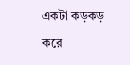একটা কড়কড় করে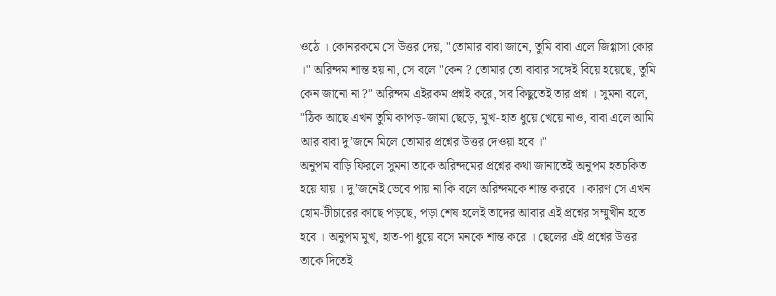ওঠে । কোনরকমে সে উত্তর দেয়, "তোমার বাবা জানে, তুমি বাবা এলে জিগ্গাসা কোর ।" অরিন্দম শান্ত হয় না, সে বলে "কেন ? তোমার তো বাবার সঙ্গেই বিয়ে হয়েছে, তুমি কেন জানো না ?" অরিন্দম এইরকম প্রশ্নই করে, সব কিছুতেই তার প্রশ্ন । সুমনা বলে, "ঠিক আছে এখন তুমি কাপড়-জামা ছেড়ে, মুখ-হাত ধুয়ে খেয়ে নাও, বাবা এলে আমি আর বাবা দু’জনে মিলে তোমার প্রশ্নের উত্তর দেওয়া হবে ।"
অনুপম বাড়ি ফিরলে সুমনা তাকে অরিন্দমের প্রশ্নের কথা জানাতেই অনুপম হতচকিত হয়ে যায় । দু’জনেই ভেবে পায় না কি বলে অরিন্দমকে শান্ত করবে । কারণ সে এখন হোম-টীচারের কাছে পড়ছে, পড়া শেষ হলেই তাদের আবার এই প্রশ্নের সম্মুখীন হতে হবে । অনুপম মুখ, হাত-পা ধুয়ে বসে মনকে শান্ত করে । ছেলের এই প্রশ্নের উত্তর তাকে দিতেই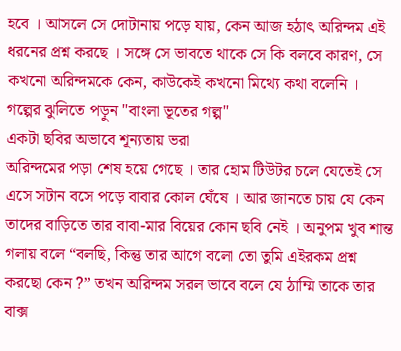হবে । আসলে সে দোটানায় পড়ে যায়, কেন আজ হঠাৎ অরিন্দম এই ধরনের প্রশ্ন করছে । সঙ্গে সে ভাবতে থাকে সে কি বলবে কারণ, সে কখনো অরিন্দমকে কেন, কাউকেই কখনো মিথ্যে কথা বলেনি ।
গল্পের ঝুলিতে পড়ুন "বাংলা ভূতের গল্প"
একটা ছবির অভাবে শূন্যতায় ভরা
অরিন্দমের পড়া শেষ হয়ে গেছে । তার হোম টিউটর চলে যেতেই সে এসে সটান বসে পড়ে বাবার কোল ঘেঁষে । আর জানতে চায় যে কেন তাদের বাড়িতে তার বাবা-মার বিয়ের কোন ছবি নেই । অনুপম খুব শান্ত গলায় বলে “বলছি, কিন্তু তার আগে বলো তো তুমি এইরকম প্রশ্ন করছো কেন ?” তখন অরিন্দম সরল ভাবে বলে যে ঠাম্মি তাকে তার বাক্স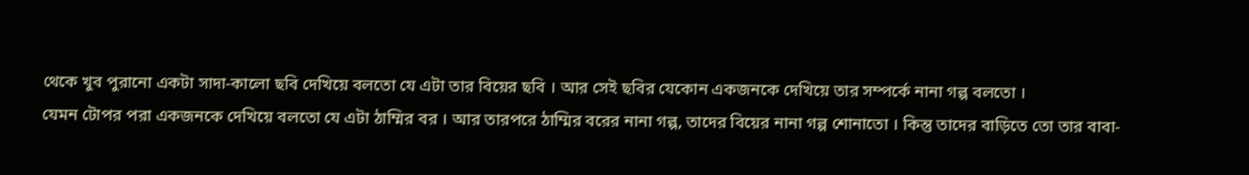থেকে খুব পুরানো একটা সাদা-কালো ছবি দেখিয়ে বলতো যে এটা তার বিয়ের ছবি । আর সেই ছবির যেকোন একজনকে দেখিয়ে তার সম্পর্কে নানা গল্প বলতো ।
যেমন টোপর পরা একজনকে দেখিয়ে বলতো যে এটা ঠাম্মির বর । আর তারপরে ঠাম্মির বরের নানা গল্প, তাদের বিয়ের নানা গল্প শোনাতো । কিন্তু তাদের বাড়িতে তো তার বাবা-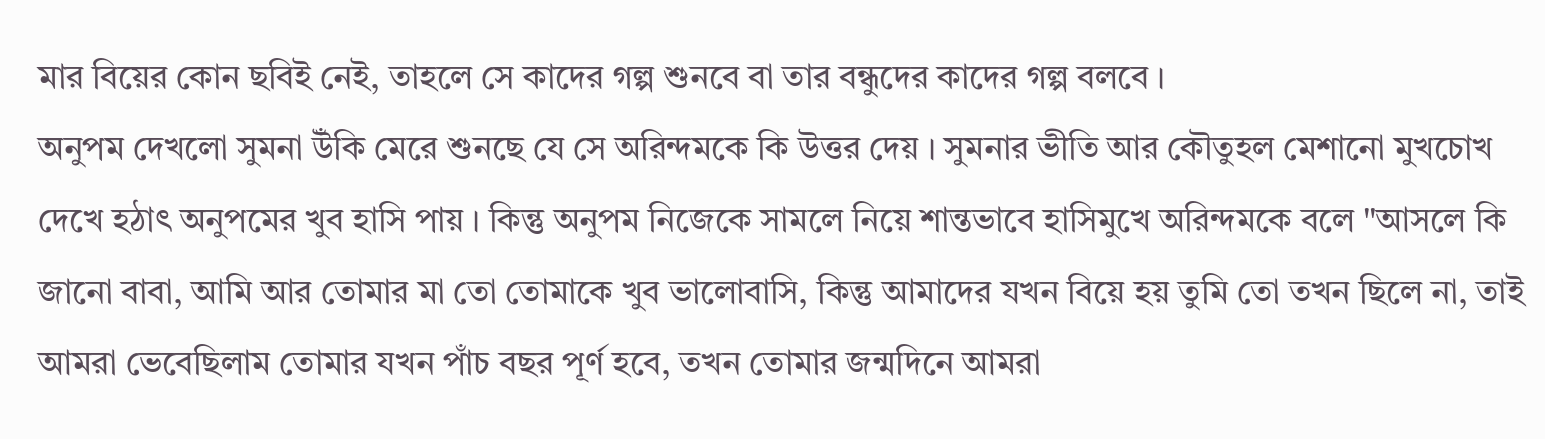মার বিয়ের কোন ছবিই নেই, তাহলে সে কাদের গল্প শুনবে বা তার বন্ধুদের কাদের গল্প বলবে ।
অনুপম দেখলো সুমনা উঁকি মেরে শুনছে যে সে অরিন্দমকে কি উত্তর দেয় । সুমনার ভীতি আর কৌতুহল মেশানো মুখচোখ দেখে হঠাৎ অনুপমের খুব হাসি পায় । কিন্তু অনুপম নিজেকে সামলে নিয়ে শান্তভাবে হাসিমুখে অরিন্দমকে বলে "আসলে কি জানো বাবা, আমি আর তোমার মা তো তোমাকে খুব ভালোবাসি, কিন্তু আমাদের যখন বিয়ে হয় তুমি তো তখন ছিলে না, তাই আমরা ভেবেছিলাম তোমার যখন পাঁচ বছর পূর্ণ হবে, তখন তোমার জন্মদিনে আমরা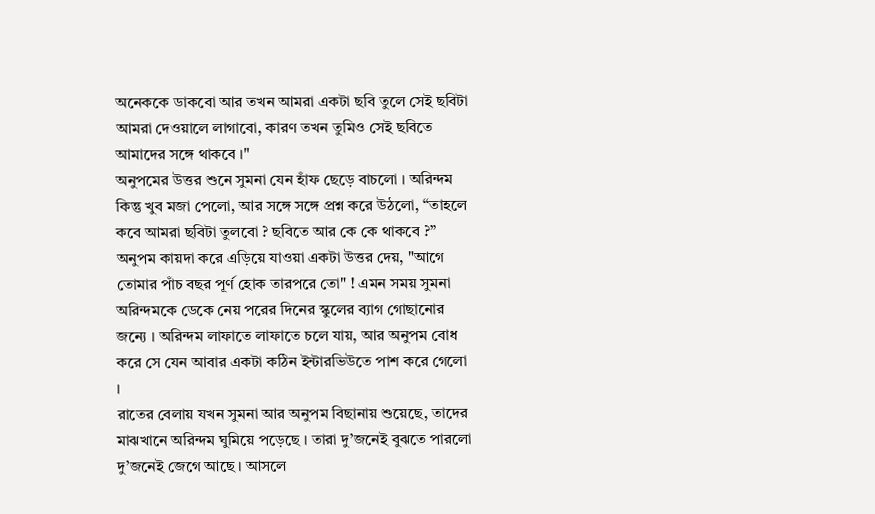অনেককে ডাকবো আর তখন আমরা একটা ছবি তুলে সেই ছবিটা আমরা দেওয়ালে লাগাবো, কারণ তখন তুমিও সেই ছবিতে আমাদের সঙ্গে থাকবে ।"
অনুপমের উত্তর শুনে সুমনা যেন হাঁফ ছেড়ে বাচলো । অরিন্দম কিন্তু খুব মজা পেলো, আর সঙ্গে সঙ্গে প্রশ্ন করে উঠলো, “তাহলে কবে আমরা ছবিটা তুলবো ? ছবিতে আর কে কে থাকবে ?” অনুপম কায়দা করে এড়িয়ে যাওয়া একটা উত্তর দেয়, "আগে তোমার পাঁচ বছর পূর্ণ হোক তারপরে তো" ! এমন সময় সুমনা অরিন্দমকে ডেকে নেয় পরের দিনের স্কুলের ব্যাগ গোছানোর জন্যে । অরিন্দম লাফাতে লাফাতে চলে যায়, আর অনুপম বোধ করে সে যেন আবার একটা কঠিন ইন্টারভিউতে পাশ করে গেলো ।
রাতের বেলায় যখন সুমনা আর অনুপম বিছানায় শুয়েছে, তাদের মাঝখানে অরিন্দম ঘুমিয়ে পড়েছে । তারা দু’জনেই বুঝতে পারলো দু’জনেই জেগে আছে । আসলে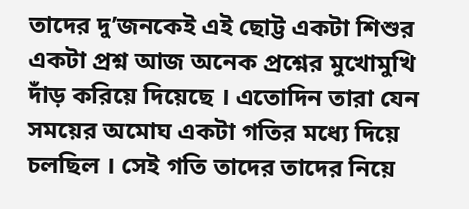তাদের দু’জনকেই এই ছোট্ট একটা শিশুর একটা প্রশ্ন আজ অনেক প্রশ্নের মুখোমুখি দাঁড় করিয়ে দিয়েছে । এতোদিন তারা যেন সময়ের অমোঘ একটা গতির মধ্যে দিয়ে চলছিল । সেই গতি তাদের তাদের নিয়ে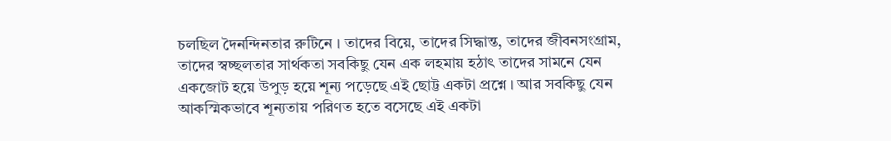চলছিল দৈনন্দিনতার রুটিনে । তাদের বিয়ে, তাদের সিদ্ধান্ত, তাদের জীবনসংগ্রাম, তাদের স্বচ্ছলতার সার্থকতা সবকিছু যেন এক লহমায় হঠাৎ তাদের সামনে যেন একজোট হয়ে উপুড় হয়ে শূন্য পড়েছে এই ছোট্ট একটা প্রশ্নে । আর সবকিছু যেন আকস্মিকভাবে শূন্যতায় পরিণত হতে বসেছে এই একটা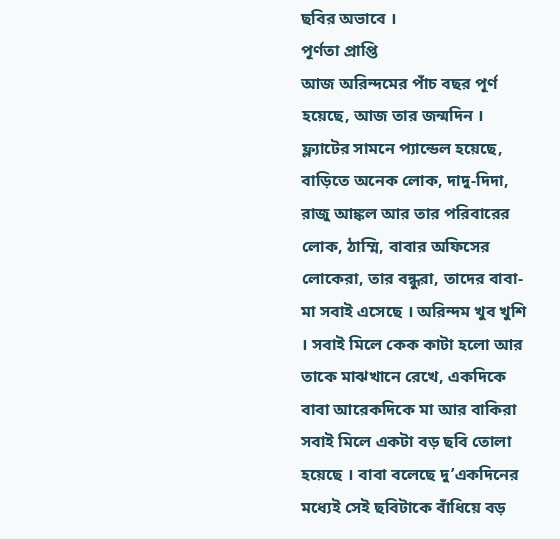ছবির অভাবে ।
পূর্ণতা প্রাপ্তি
আজ অরিন্দমের পাঁচ বছর পূর্ণ হয়েছে, আজ তার জন্মদিন । ফ্ল্যাটের সামনে প্যান্ডেল হয়েছে, বাড়িতে অনেক লোক, দাদু-দিদা, রাজু আঙ্কল আর তার পরিবারের লোক, ঠাম্মি, বাবার অফিসের লোকেরা, তার বন্ধুরা, তাদের বাবা-মা সবাই এসেছে । অরিন্দম খুব খুশি । সবাই মিলে কেক কাটা হলো আর তাকে মাঝখানে রেখে, একদিকে বাবা আরেকদিকে মা আর বাকিরা সবাই মিলে একটা বড় ছবি তোলা হয়েছে । বাবা বলেছে দু’একদিনের মধ্যেই সেই ছবিটাকে বাঁধিয়ে বড়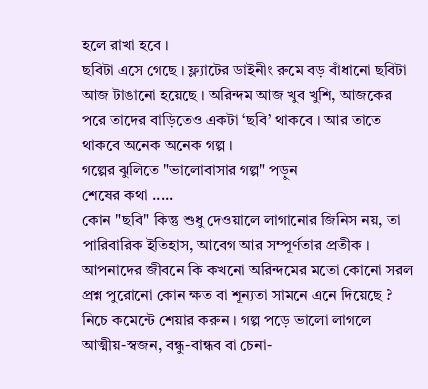হলে রাখা হবে ।
ছবিটা এসে গেছে । ফ্ল্যাটের ডাইনীং রুমে বড় বাঁধানো ছবিটা আজ টাঙানো হয়েছে । অরিন্দম আজ খুব খুশি, আজকের পরে তাদের বাড়িতেও একটা ‘ছবি’ থাকবে । আর তাতে থাকবে অনেক অনেক গল্প ।
গল্পের ঝুলিতে "ভালোবাসার গল্প" পড়ুন
শেষের কথা .....
কোন "ছবি" কিন্তু শুধু দেওয়ালে লাগানোর জিনিস নয়, তা পারিবারিক ইতিহাস, আবেগ আর সম্পূর্ণতার প্রতীক । আপনাদের জীবনে কি কখনো অরিন্দমের মতো কোনো সরল প্রশ্ন পুরোনো কোন ক্ষত বা শূন্যতা সামনে এনে দিয়েছে ? নিচে কমেন্টে শেয়ার করুন । গল্প পড়ে ভালো লাগলে আত্মীয়-স্বজন, বন্ধু-বান্ধব বা চেনা-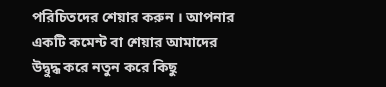পরিচিতদের শেয়ার করুন । আপনার একটি কমেন্ট বা শেয়ার আমাদের উদ্বুদ্ধ করে নতুন করে কিছু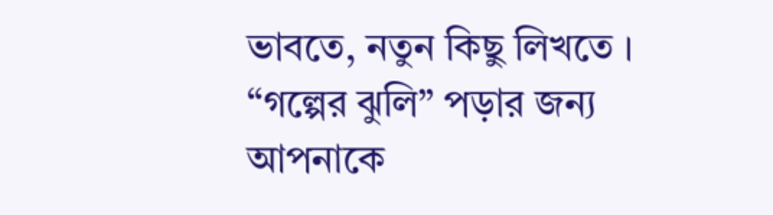ভাবতে, নতুন কিছু লিখতে । “গল্পের ঝুলি” পড়ার জন্য আপনাকে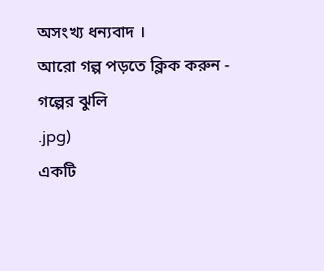অসংখ্য ধন্যবাদ ।
আরো গল্প পড়তে ক্লিক করুন - গল্পের ঝুলি
.jpg)
একটি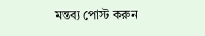মন্তব্য পোস্ট করুন